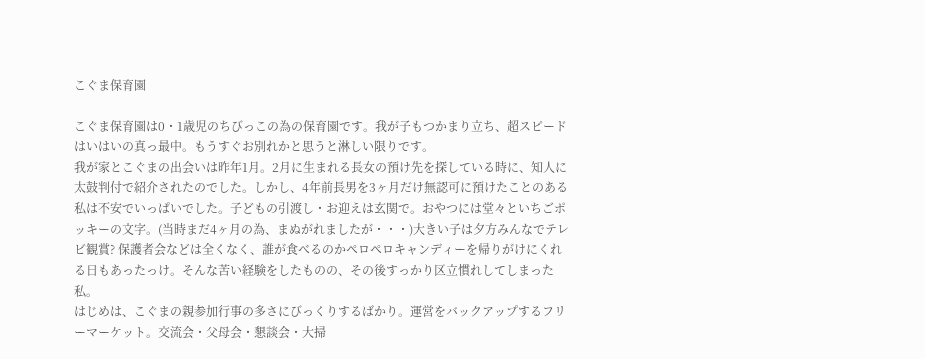こぐま保育園

こぐま保育園は0・1歳児のちびっこの為の保育園です。我が子もつかまり立ち、超スピードはいはいの真っ最中。もうすぐお別れかと思うと淋しい限りです。
我が家とこぐまの出会いは昨年1月。2月に生まれる長女の預け先を探している時に、知人に太鼓判付で紹介されたのでした。しかし、4年前長男を3ヶ月だけ無認可に預けたことのある私は不安でいっぱいでした。子どもの引渡し・お迎えは玄関で。おやつには堂々といちごポッキーの文字。(当時まだ4ヶ月の為、まぬがれましたが・・・)大きい子は夕方みんなでテレビ観賞? 保護者会などは全くなく、誰が食べるのかペロペロキャンディーを帰りがけにくれる日もあったっけ。そんな苦い経験をしたものの、その後すっかり区立慣れしてしまった私。
はじめは、こぐまの親参加行事の多さにびっくりするばかり。運営をバックアップするフリーマーケット。交流会・父母会・懇談会・大掃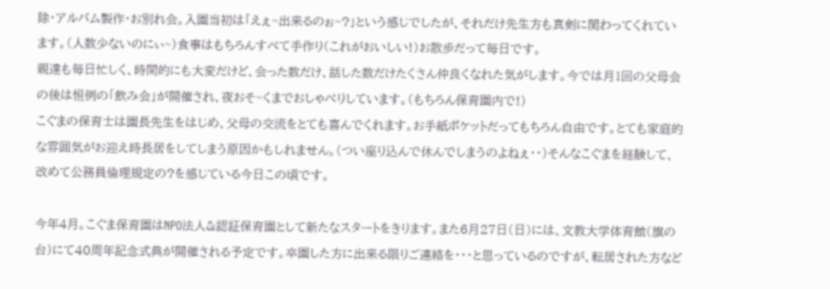除・アルバム製作・お別れ会。入園当初は「えぇ~出来るのぉ~?」という感じでしたが、それだけ先生方も真剣に関わってくれています。(人数少ないのにぃ~)食事はもちろんすべて手作り(これがおいしい!)お散歩だって毎日です。
親達も毎日忙しく、時間的にも大変だけど、会った数だけ、話した数だけたくさん仲良くなれた気がします。今では月1回の父母会の後は恒例の「飲み会」が開催され、夜おそ~くまでおしゃべりしています。(もちろん保育園内で!)
こぐまの保育士は園長先生をはじめ、父母の交流をとても喜んでくれます。お手紙ポケットだってもちろん自由です。とても家庭的な雰囲気がお迎え時長居をしてしまう原因かもしれません。(つい座り込んで休んでしまうのよねぇ・・)そんなこぐまを経験して、改めて公務員倫理規定の?を感じている今日この頃です。

今年4月。こぐま保育園はNPO法人&認証保育園として新たなスタートをきります。また6月27日(日)には、文教大学体育館(旗の台)にて40周年記念式典が開催される予定です。卒園した方に出来る限りご連絡を・・・と思っているのですが、転居された方など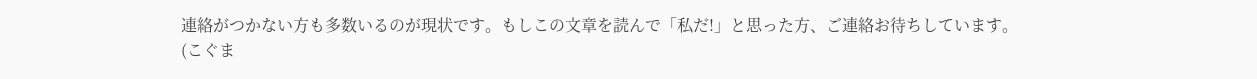連絡がつかない方も多数いるのが現状です。もしこの文章を読んで「私だ!」と思った方、ご連絡お待ちしています。
(こぐま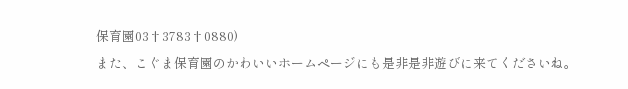保育園03†3783†0880)
また、こぐま保育園のかわいいホームページにも是非是非遊びに来てくださいね。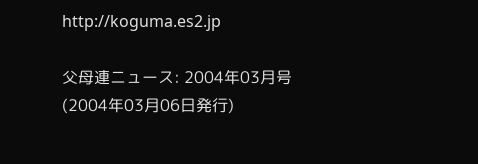http://koguma.es2.jp

父母連ニュース: 2004年03月号(2004年03月06日発行)